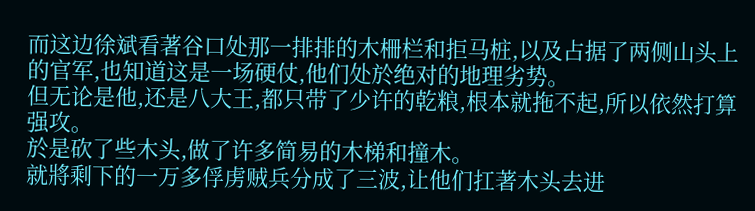而这边徐斌看著谷口处那一排排的木柵栏和拒马桩,以及占据了两侧山头上的官军,也知道这是一场硬仗,他们处於绝对的地理劣势。
但无论是他,还是八大王,都只带了少许的乾粮,根本就拖不起,所以依然打算强攻。
於是砍了些木头,做了许多简易的木梯和撞木。
就將剩下的一万多俘虏贼兵分成了三波,让他们扛著木头去进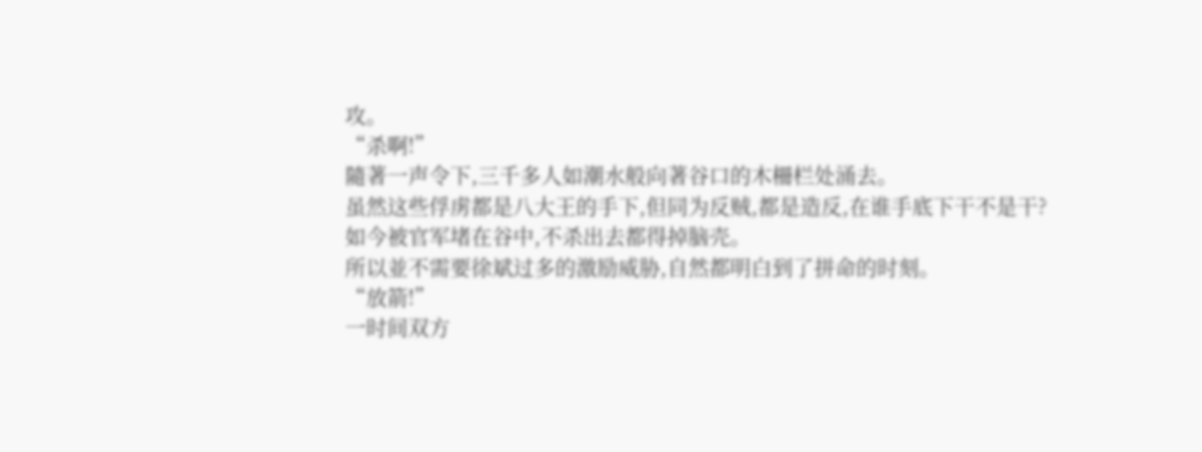攻。
“杀啊!”
隨著一声令下,三千多人如潮水般向著谷口的木柵栏处涌去。
虽然这些俘虏都是八大王的手下,但同为反贼,都是造反,在谁手底下干不是干?
如今被官军堵在谷中,不杀出去都得掉脑壳。
所以並不需要徐斌过多的激励威胁,自然都明白到了拼命的时刻。
“放箭!”
一时间双方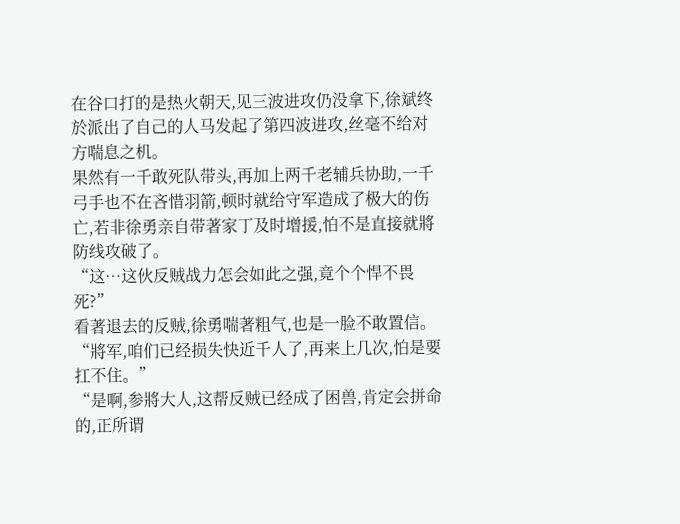在谷口打的是热火朝天,见三波进攻仍没拿下,徐斌终於派出了自己的人马发起了第四波进攻,丝毫不给对方喘息之机。
果然有一千敢死队带头,再加上两千老辅兵协助,一千弓手也不在吝惜羽箭,顿时就给守军造成了极大的伤亡,若非徐勇亲自带著家丁及时增援,怕不是直接就將防线攻破了。
“这…这伙反贼战力怎会如此之强,竟个个悍不畏死?”
看著退去的反贼,徐勇喘著粗气,也是一脸不敢置信。
“將军,咱们已经损失快近千人了,再来上几次,怕是要扛不住。”
“是啊,参將大人,这帮反贼已经成了困兽,肯定会拼命的,正所谓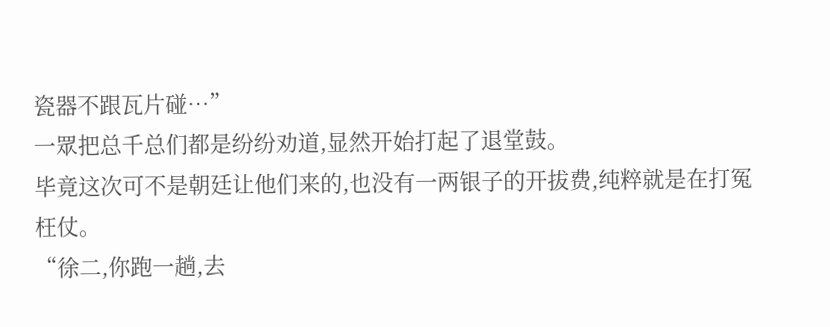瓷器不跟瓦片碰…”
一眾把总千总们都是纷纷劝道,显然开始打起了退堂鼓。
毕竟这次可不是朝廷让他们来的,也没有一两银子的开拔费,纯粹就是在打冤枉仗。
“徐二,你跑一趟,去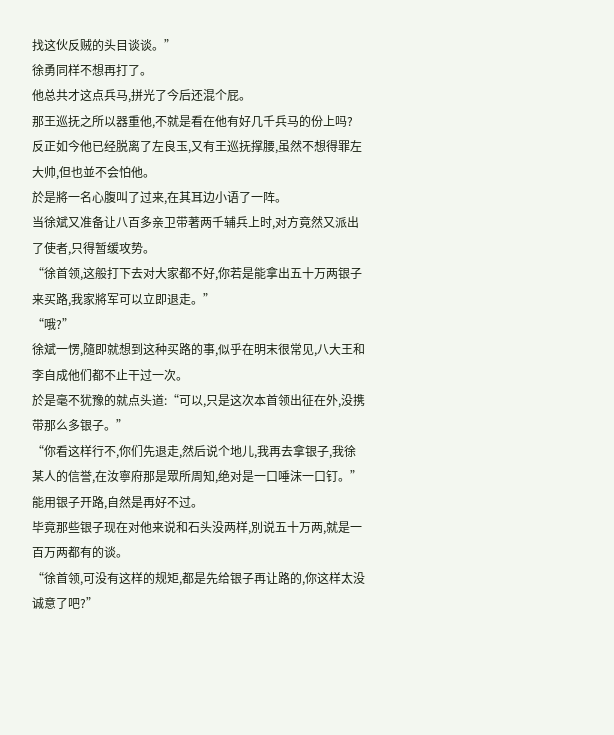找这伙反贼的头目谈谈。”
徐勇同样不想再打了。
他总共才这点兵马,拼光了今后还混个屁。
那王巡抚之所以器重他,不就是看在他有好几千兵马的份上吗?
反正如今他已经脱离了左良玉,又有王巡抚撑腰,虽然不想得罪左大帅,但也並不会怕他。
於是將一名心腹叫了过来,在其耳边小语了一阵。
当徐斌又准备让八百多亲卫带著两千辅兵上时,对方竟然又派出了使者,只得暂缓攻势。
“徐首领,这般打下去对大家都不好,你若是能拿出五十万两银子来买路,我家將军可以立即退走。”
“哦?”
徐斌一愣,隨即就想到这种买路的事,似乎在明末很常见,八大王和李自成他们都不止干过一次。
於是毫不犹豫的就点头道:“可以,只是这次本首领出征在外,没携带那么多银子。”
“你看这样行不,你们先退走,然后说个地儿,我再去拿银子,我徐某人的信誉,在汝寧府那是眾所周知,绝对是一口唾沫一口钉。”
能用银子开路,自然是再好不过。
毕竟那些银子现在对他来说和石头没两样,別说五十万两,就是一百万两都有的谈。
“徐首领,可没有这样的规矩,都是先给银子再让路的,你这样太没诚意了吧?”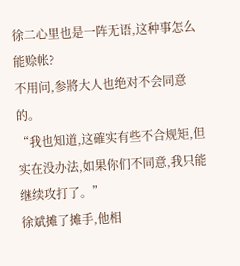徐二心里也是一阵无语,这种事怎么能赊帐?
不用问,参將大人也绝对不会同意的。
“我也知道,这確实有些不合规矩,但实在没办法,如果你们不同意,我只能继续攻打了。”
徐斌摊了摊手,他相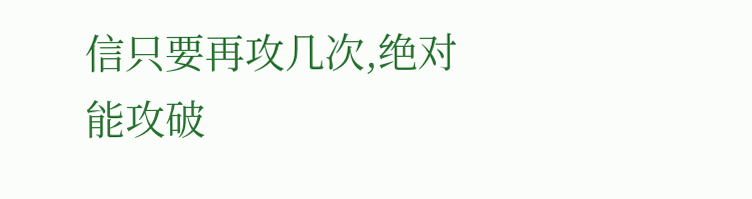信只要再攻几次,绝对能攻破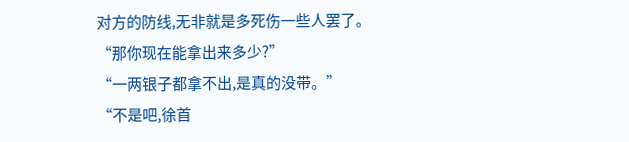对方的防线,无非就是多死伤一些人罢了。
“那你现在能拿出来多少?”
“一两银子都拿不出,是真的没带。”
“不是吧,徐首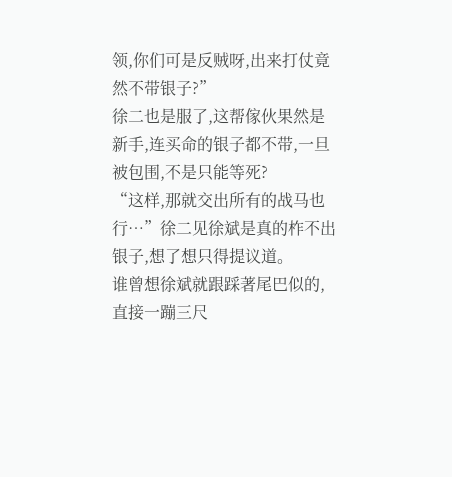领,你们可是反贼呀,出来打仗竟然不带银子?”
徐二也是服了,这帮傢伙果然是新手,连买命的银子都不带,一旦被包围,不是只能等死?
“这样,那就交出所有的战马也行…”徐二见徐斌是真的柞不出银子,想了想只得提议道。
谁曾想徐斌就跟踩著尾巴似的,直接一蹦三尺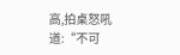高,拍桌怒吼道:“不可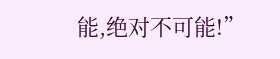能,绝对不可能!”